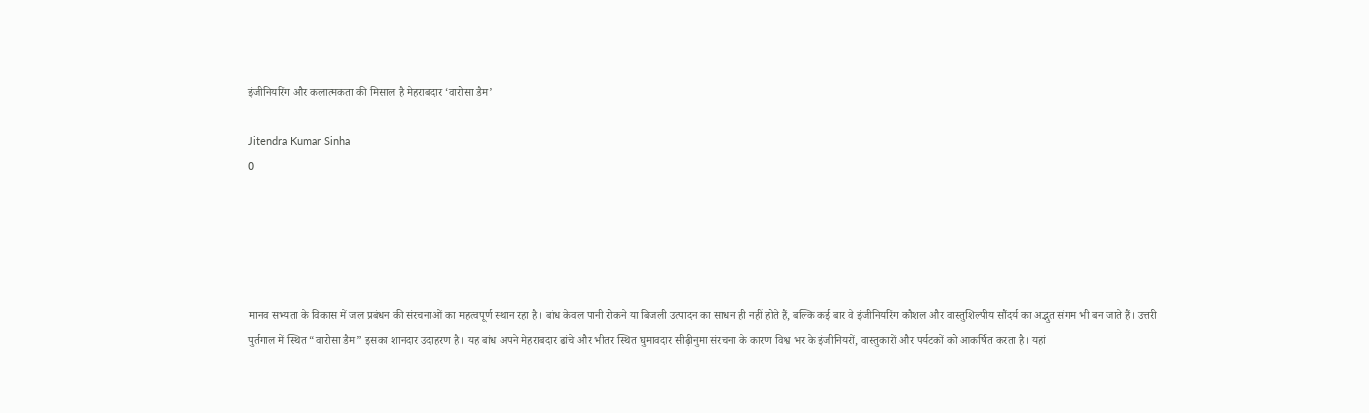इंजीनियरिंग और कलात्मकता की मिसाल है मेहराबदार ‘वारोसा डैम’

Jitendra Kumar Sinha
0





मानव सभ्यता के विकास में जल प्रबंधन की संरचनाओं का महत्वपूर्ण स्थान रहा है। बांध केवल पानी रोकने या बिजली उत्पादन का साधन ही नहीं होते हैं, बल्कि कई बार वे इंजीनियरिंग कौशल और वास्तुशिल्पीय सौंदर्य का अद्भुत संगम भी बन जाते हैं। उत्तरी पुर्तगाल में स्थित “वारोसा डैम” इसका शानदार उदाहरण है। यह बांध अपने मेहराबदार ढांचे और भीतर स्थित घुमावदार सीढ़ीनुमा संरचना के कारण विश्व भर के इंजीनियरों, वास्तुकारों और पर्यटकों को आकर्षित करता है। यहां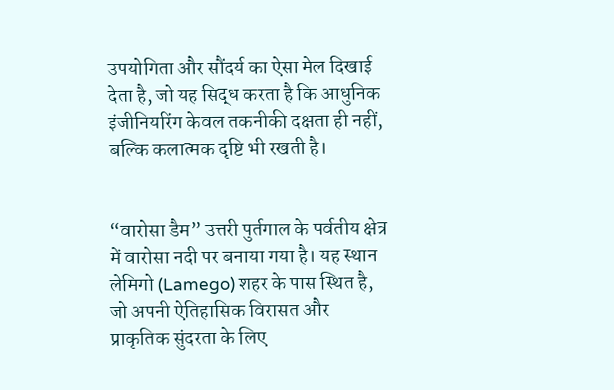उपयोगिता और सौंदर्य का ऐसा मेल दिखाई देता है, जो यह सिद्ध करता है कि आधुनिक इंजीनियरिंग केवल तकनीकी दक्षता ही नहीं, बल्कि कलात्मक दृष्टि भी रखती है।


“वारोसा डैम” उत्तरी पुर्तगाल के पर्वतीय क्षेत्र में वारोसा नदी पर बनाया गया है। यह स्थान लेमिगो (Lamego) शहर के पास स्थित है, जो अपनी ऐतिहासिक विरासत और प्राकृतिक सुंदरता के लिए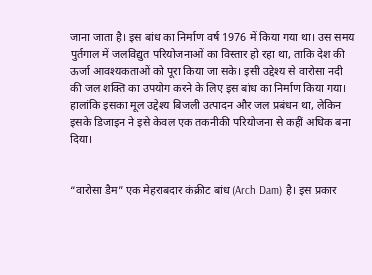जाना जाता है। इस बांध का निर्माण वर्ष 1976 में किया गया था। उस समय पुर्तगाल में जलविद्युत परियोजनाओं का विस्तार हो रहा था, ताकि देश की ऊर्जा आवश्यकताओं को पूरा किया जा सके। इसी उद्देश्य से वारोसा नदी की जल शक्ति का उपयोग करने के लिए इस बांध का निर्माण किया गया। हालांकि इसका मूल उद्देश्य बिजली उत्पादन और जल प्रबंधन था, लेकिन इसके डिजाइन ने इसे केवल एक तकनीकी परियोजना से कहीं अधिक बना दिया।


“वारोसा डैम” एक मेहराबदार कंक्रीट बांध (Arch Dam) है। इस प्रकार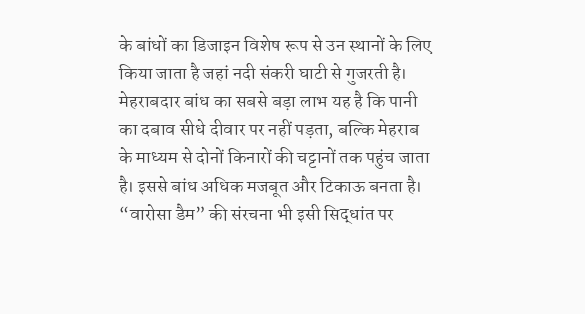के बांधों का डिजाइन विशेष रूप से उन स्थानों के लिए किया जाता है जहां नदी संकरी घाटी से गुजरती है। मेहराबदार बांध का सबसे बड़ा लाभ यह है कि पानी का दबाव सीधे दीवार पर नहीं पड़ता, बल्कि मेहराब के माध्यम से दोनों किनारों की चट्टानों तक पहुंच जाता है। इससे बांध अधिक मजबूत और टिकाऊ बनता है। “वारोसा डैम” की संरचना भी इसी सिद्धांत पर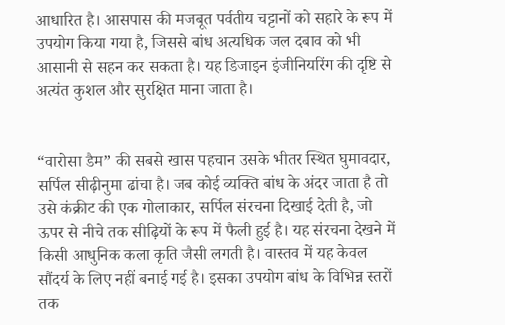आधारित है। आसपास की मजबूत पर्वतीय चट्टानों को सहारे के रूप में उपयोग किया गया है, जिससे बांध अत्यधिक जल दबाव को भी आसानी से सहन कर सकता है। यह डिजाइन इंजीनियरिंग की दृष्टि से अत्यंत कुशल और सुरक्षित माना जाता है।


“वारोसा डैम” की सबसे खास पहचान उसके भीतर स्थित घुमावदार, सर्पिल सीढ़ीनुमा ढांचा है। जब कोई व्यक्ति बांध के अंदर जाता है तो उसे कंक्रीट की एक गोलाकार, सर्पिल संरचना दिखाई देती है, जो ऊपर से नीचे तक सीढ़ियों के रूप में फैली हुई है। यह संरचना देखने में किसी आधुनिक कला कृति जैसी लगती है। वास्तव में यह केवल सौंदर्य के लिए नहीं बनाई गई है। इसका उपयोग बांध के विभिन्न स्तरों तक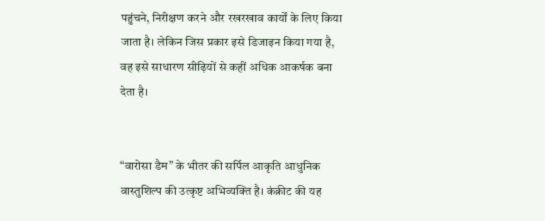पहुंचने, निरीक्षण करने और रखरखाव कार्यों के लिए किया जाता है। लेकिन जिस प्रकार इसे डिजाइन किया गया है, वह इसे साधारण सीढ़ियों से कहीं अधिक आकर्षक बना देता है।


“वारोसा डैम” के भीतर की सर्पिल आकृति आधुनिक वास्तुशिल्प की उत्कृष्ट अभिव्यक्ति है। कंक्रीट की यह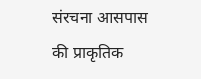संरचना आसपास की प्राकृतिक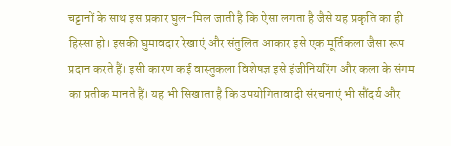चट्टानों के साथ इस प्रकार घुल-मिल जाती है कि ऐसा लगता है जैसे यह प्रकृति का ही हिस्सा हो। इसकी घुमावदार रेखाएं और संतुलित आकार इसे एक मूर्तिकला जैसा रूप प्रदान करते हैं। इसी कारण कई वास्तुकला विशेषज्ञ इसे इंजीनियरिंग और कला के संगम का प्रतीक मानते हैं। यह भी सिखाता है कि उपयोगितावादी संरचनाएं भी सौंदर्य और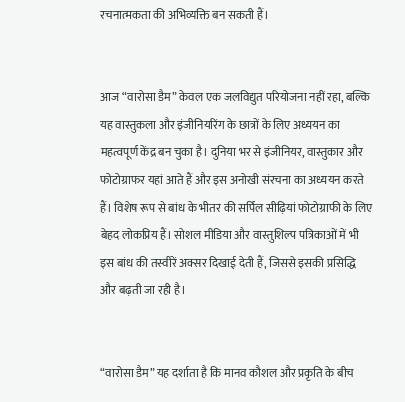रचनात्मकता की अभिव्यक्ति बन सकती हैं।


आज “वारोसा डैम” केवल एक जलविद्युत परियोजना नहीं रहा, बल्कि यह वास्तुकला और इंजीनियरिंग के छात्रों के लिए अध्ययन का महत्वपूर्ण केंद्र बन चुका है। दुनिया भर से इंजीनियर, वास्तुकार और फोटोग्राफर यहां आते हैं और इस अनोखी संरचना का अध्ययन करते हैं। विशेष रूप से बांध के भीतर की सर्पिल सीढ़ियां फोटोग्राफी के लिए बेहद लोकप्रिय हैं। सोशल मीडिया और वास्तुशिल्प पत्रिकाओं में भी इस बांध की तस्वीरें अक्सर दिखाई देती हैं, जिससे इसकी प्रसिद्धि और बढ़ती जा रही है।


“वारोसा डैम” यह दर्शाता है कि मानव कौशल और प्रकृति के बीच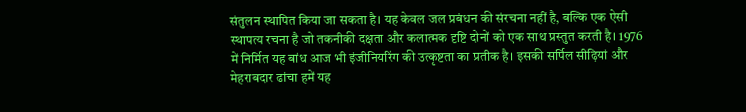संतुलन स्थापित किया जा सकता है। यह केवल जल प्रबंधन की संरचना नहीं है, बल्कि एक ऐसी स्थापत्य रचना है जो तकनीकी दक्षता और कलात्मक दृष्टि दोनों को एक साथ प्रस्तुत करती है। 1976 में निर्मित यह बांध आज भी इंजीनियरिंग की उत्कृष्टता का प्रतीक है। इसकी सर्पिल सीढ़ियां और मेहराबदार ढांचा हमें यह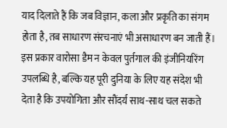याद दिलाते हैं कि जब विज्ञान, कला और प्रकृति का संगम होता है, तब साधारण संरचनाएं भी असाधारण बन जाती हैं। इस प्रकार वारोसा डैम न केवल पुर्तगाल की इंजीनियरिंग उपलब्धि है, बल्कि यह पूरी दुनिया के लिए यह संदेश भी देता है कि उपयोगिता और सौंदर्य साथ-साथ चल सकते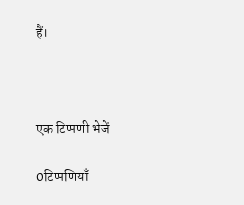हैं।



एक टिप्पणी भेजें

0टिप्पणियाँ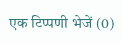एक टिप्पणी भेजें (0)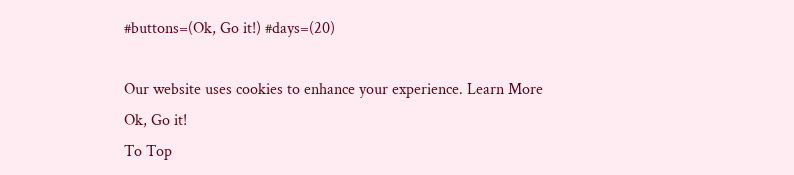#buttons=(Ok, Go it!) #days=(20)

Our website uses cookies to enhance your experience. Learn More
Ok, Go it!
To Top